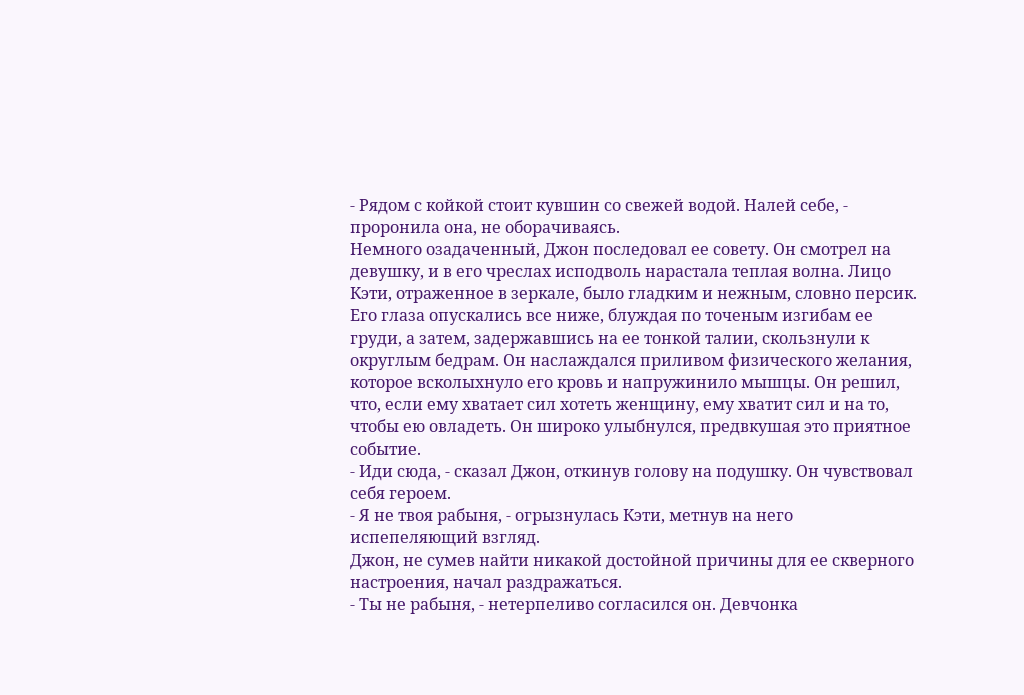- Рядом с койкой стоит кувшин со свежей водой. Налей себе, - проронила она, не оборачиваясь.
Немного озадаченный, Джон последовал ее совету. Он смотрел на девушку, и в его чреслах исподволь нарастала теплая волна. Лицо Кэти, отраженное в зеркале, было гладким и нежным, словно персик. Его глаза опускались все ниже, блуждая по точеным изгибам ее груди, а затем, задержавшись на ее тонкой талии, скользнули к округлым бедрам. Он наслаждался приливом физического желания, которое всколыхнуло его кровь и напружинило мышцы. Он решил, что, если ему хватает сил хотеть женщину, ему хватит сил и на то, чтобы ею овладеть. Он широко улыбнулся, предвкушая это приятное событие.
- Иди сюда, - сказал Джон, откинув голову на подушку. Он чувствовал себя героем.
- Я не твоя рабыня, - огрызнулась Кэти, метнув на него испепеляющий взгляд.
Джон, не сумев найти никакой достойной причины для ее скверного настроения, начал раздражаться.
- Ты не рабыня, - нетерпеливо согласился он. Девчонка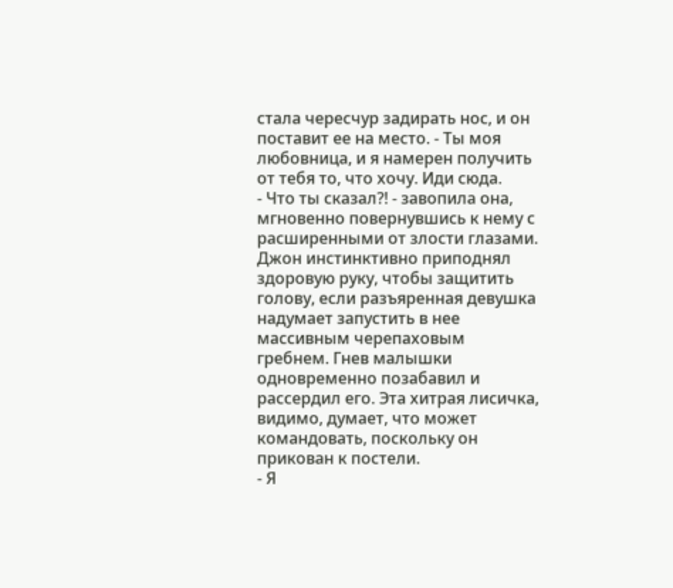стала чересчур задирать нос, и он поставит ее на место. - Ты моя любовница, и я намерен получить от тебя то, что хочу. Иди сюда.
- Что ты сказал?! - завопила она, мгновенно повернувшись к нему с расширенными от злости глазами. Джон инстинктивно приподнял здоровую руку, чтобы защитить голову, если разъяренная девушка надумает запустить в нее массивным черепаховым гребнем. Гнев малышки одновременно позабавил и рассердил его. Эта хитрая лисичка, видимо, думает, что может командовать, поскольку он прикован к постели.
- Я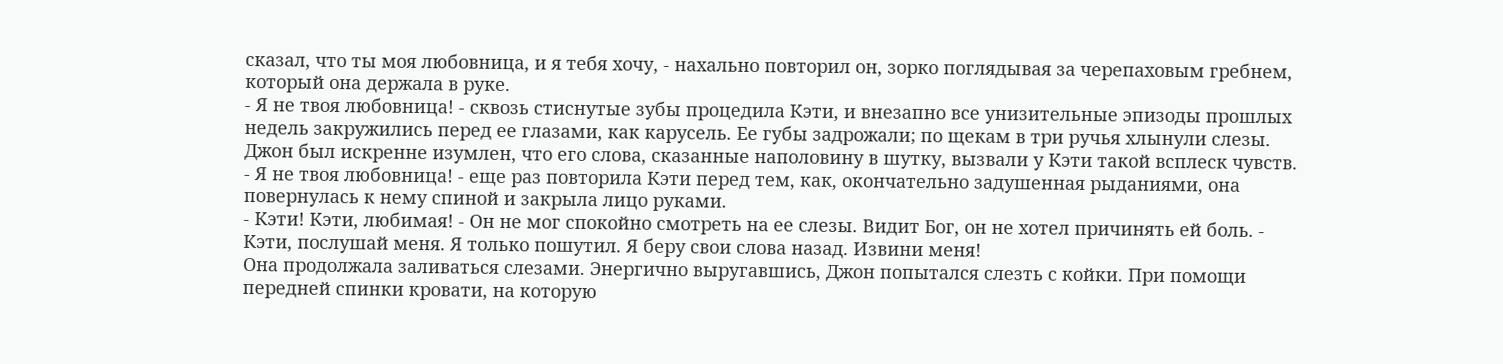сказал, что ты моя любовница, и я тебя хочу, - нахально повторил он, зорко поглядывая за черепаховым гребнем, который она держала в руке.
- Я не твоя любовница! - сквозь стиснутые зубы процедила Кэти, и внезапно все унизительные эпизоды прошлых недель закружились перед ее глазами, как карусель. Ее губы задрожали; по щекам в три ручья хлынули слезы.
Джон был искренне изумлен, что его слова, сказанные наполовину в шутку, вызвали у Кэти такой всплеск чувств.
- Я не твоя любовница! - еще раз повторила Кэти перед тем, как, окончательно задушенная рыданиями, она повернулась к нему спиной и закрыла лицо руками.
- Кэти! Кэти, любимая! - Он не мог спокойно смотреть на ее слезы. Видит Бог, он не хотел причинять ей боль. - Кэти, послушай меня. Я только пошутил. Я беру свои слова назад. Извини меня!
Она продолжала заливаться слезами. Энергично выругавшись, Джон попытался слезть с койки. При помощи передней спинки кровати, на которую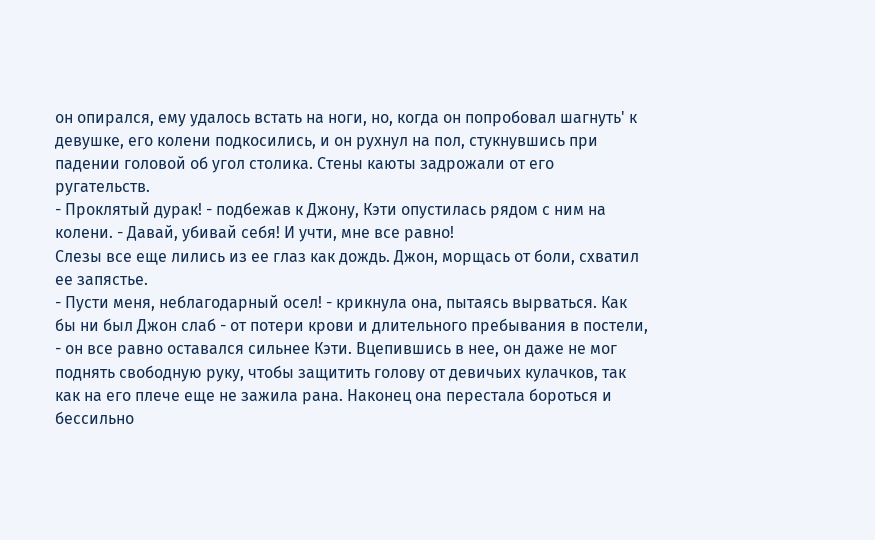он опирался, ему удалось встать на ноги, но, когда он попробовал шагнуть' к девушке, его колени подкосились, и он рухнул на пол, стукнувшись при падении головой об угол столика. Стены каюты задрожали от его ругательств.
- Проклятый дурак! - подбежав к Джону, Кэти опустилась рядом с ним на колени. - Давай, убивай себя! И учти, мне все равно!
Слезы все еще лились из ее глаз как дождь. Джон, морщась от боли, схватил ее запястье.
- Пусти меня, неблагодарный осел! - крикнула она, пытаясь вырваться. Как бы ни был Джон слаб - от потери крови и длительного пребывания в постели, - он все равно оставался сильнее Кэти. Вцепившись в нее, он даже не мог поднять свободную руку, чтобы защитить голову от девичьих кулачков, так как на его плече еще не зажила рана. Наконец она перестала бороться и бессильно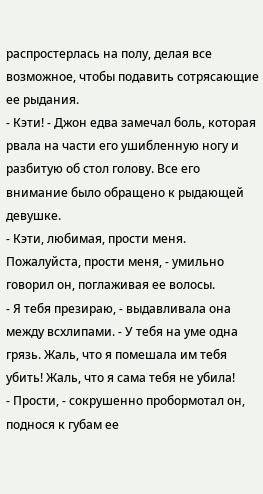распростерлась на полу, делая все возможное, чтобы подавить сотрясающие ее рыдания.
- Кэти! - Джон едва замечал боль, которая рвала на части его ушибленную ногу и разбитую об стол голову. Все его внимание было обращено к рыдающей девушке.
- Кэти, любимая, прости меня. Пожалуйста, прости меня, - умильно говорил он, поглаживая ее волосы.
- Я тебя презираю, - выдавливала она между всхлипами. - У тебя на уме одна грязь. Жаль, что я помешала им тебя убить! Жаль, что я сама тебя не убила!
- Прости, - сокрушенно пробормотал он, поднося к губам ее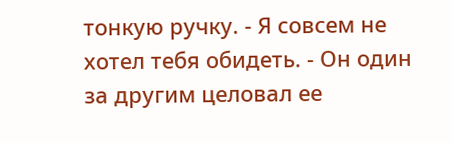тонкую ручку. - Я совсем не хотел тебя обидеть. - Он один за другим целовал ее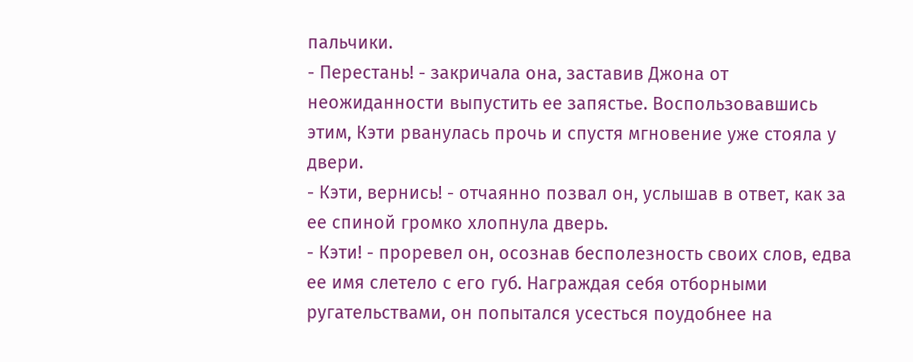пальчики.
- Перестань! - закричала она, заставив Джона от неожиданности выпустить ее запястье. Воспользовавшись этим, Кэти рванулась прочь и спустя мгновение уже стояла у двери.
- Кэти, вернись! - отчаянно позвал он, услышав в ответ, как за ее спиной громко хлопнула дверь.
- Кэти! - проревел он, осознав бесполезность своих слов, едва ее имя слетело с его губ. Награждая себя отборными ругательствами, он попытался усесться поудобнее на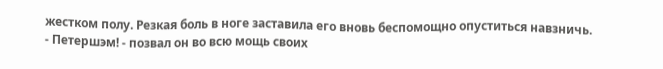жестком полу. Резкая боль в ноге заставила его вновь беспомощно опуститься навзничь.
- Петершэм! - позвал он во всю мощь своих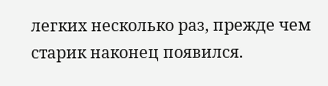легких несколько раз, прежде чем старик наконец появился.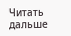Читать дальше